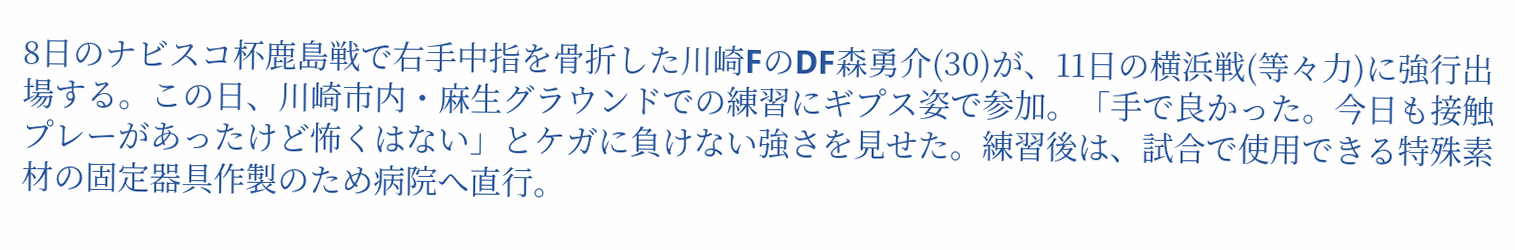8日のナビスコ杯鹿島戦で右手中指を骨折した川崎FのDF森勇介(30)が、11日の横浜戦(等々力)に強行出場する。この日、川崎市内・麻生グラウンドでの練習にギプス姿で参加。「手で良かった。今日も接触プレーがあったけど怖くはない」とケガに負けない強さを見せた。練習後は、試合で使用できる特殊素材の固定器具作製のため病院へ直行。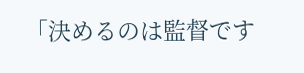「決めるのは監督です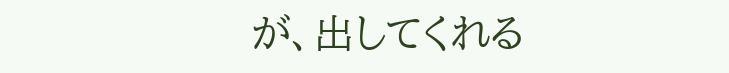が、出してくれる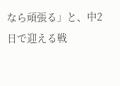なら頑張る」と、中2日で迎える戦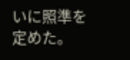いに照準を定めた。